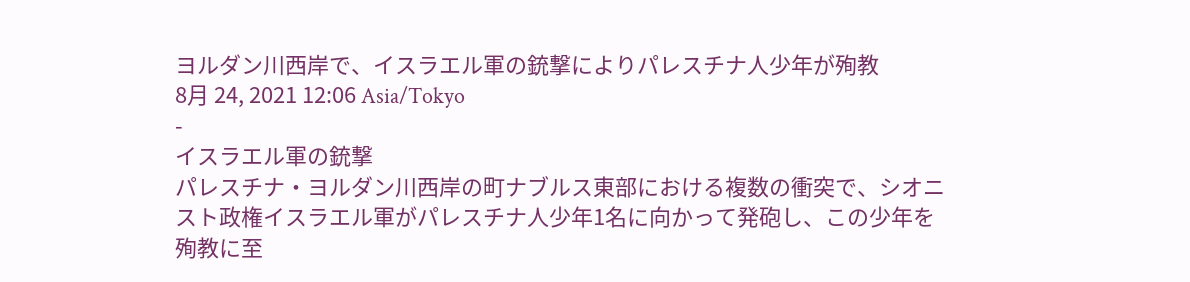ヨルダン川西岸で、イスラエル軍の銃撃によりパレスチナ人少年が殉教
8月 24, 2021 12:06 Asia/Tokyo
-
イスラエル軍の銃撃
パレスチナ・ヨルダン川西岸の町ナブルス東部における複数の衝突で、シオニスト政権イスラエル軍がパレスチナ人少年1名に向かって発砲し、この少年を殉教に至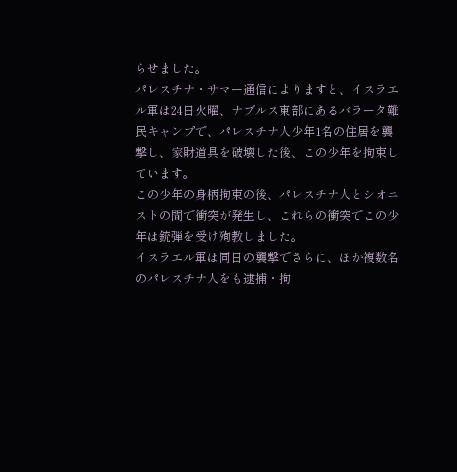らせました。
パレスチナ・サマー通信によりますと、イスラエル軍は24日火曜、ナブルス東部にあるバラータ難民キャンプで、パレスチナ人少年1名の住居を襲撃し、家財道具を破壊した後、この少年を拘束しています。
この少年の身柄拘束の後、パレスチナ人とシオニストの間で衝突が発生し、これらの衝突でこの少年は銃弾を受け殉教しました。
イスラエル軍は同日の襲撃でさらに、ほか複数名のパレスチナ人をも逮捕・拘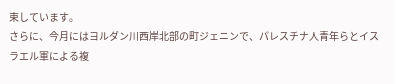束しています。
さらに、今月にはヨルダン川西岸北部の町ジェニンで、パレスチナ人青年らとイスラエル軍による複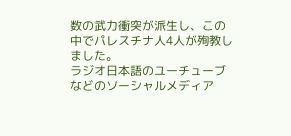数の武力衝突が派生し、この中でパレスチナ人4人が殉教しました。
ラジオ日本語のユーチューブなどのソーシャルメディア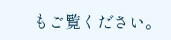もご覧ください。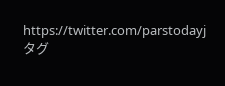https://twitter.com/parstodayj
タグ